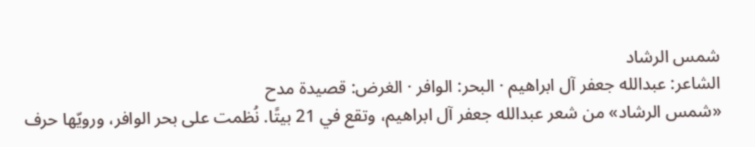شمس الرشاد
الشاعر: عبدالله جعفر آل ابراهيم · البحر: الوافر · الغرض: قصيدة مدح
«شمس الرشاد» من شعر عبدالله جعفر آل ابراهيم، وتقع في 21 بيتًا. نُظمت على بحر الوافر، ورويّها حرف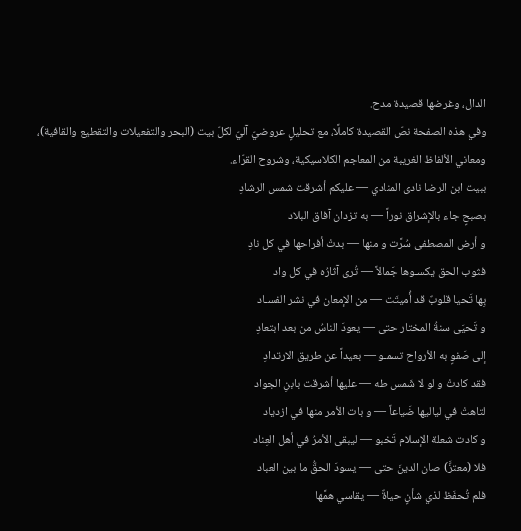الدال، وغرضها قصيدة مدح.
وفي هذه الصفحة نصّ القصيدة كاملًا، مع تحليلٍ عروضيّ آليّ لكلّ بيت (البحر والتفعيلات والتقطيع والقافية)، ومعاني الألفاظ الغريبة من المعاجم الكلاسيكية، وشروح القرّاء.
ببيت ابن الرضا نادى المنادي — عليكم أشرقت شمس الرشادِ
بصبحٍ جاء بالإشراق نوراً — به تزدان آفاق البلاد
و أرض المصطفى سُرَّت و منها — بدتْ أفراحها في كل نادِ
فثوب الحق يكسـوها جَمالاً — تُرى آثارُه في كل واد
بِها تَحيا قلوبٌ قد أُميتَت — من الإمعان في نشر الفسـاد
و تَحيَى سنةُ المختار حتى — يعودَ الناسُ من بعد ابتعادِ
إلى صَفوٍ به الأرواح تسمـو — بعيداً عن طريق الارتدادِ
فقد كادتْ و لو لا شَمس طه — عليها أشرقت بابنِ الجواد
لتاهتْ في لياليها ضَياعاً — و بات الأمر منها في ازدياد
و كادت شعلة الإسلام تَخبو — ليبقى الأمرُ في أهل العِناد
فلا (معتزَّ) صان الدينَ حتى — يسودَ الحقُّ ما بين العباد
فلم تُحفَظ لذي شأنٍ حياةٌ — يقاسي همَّها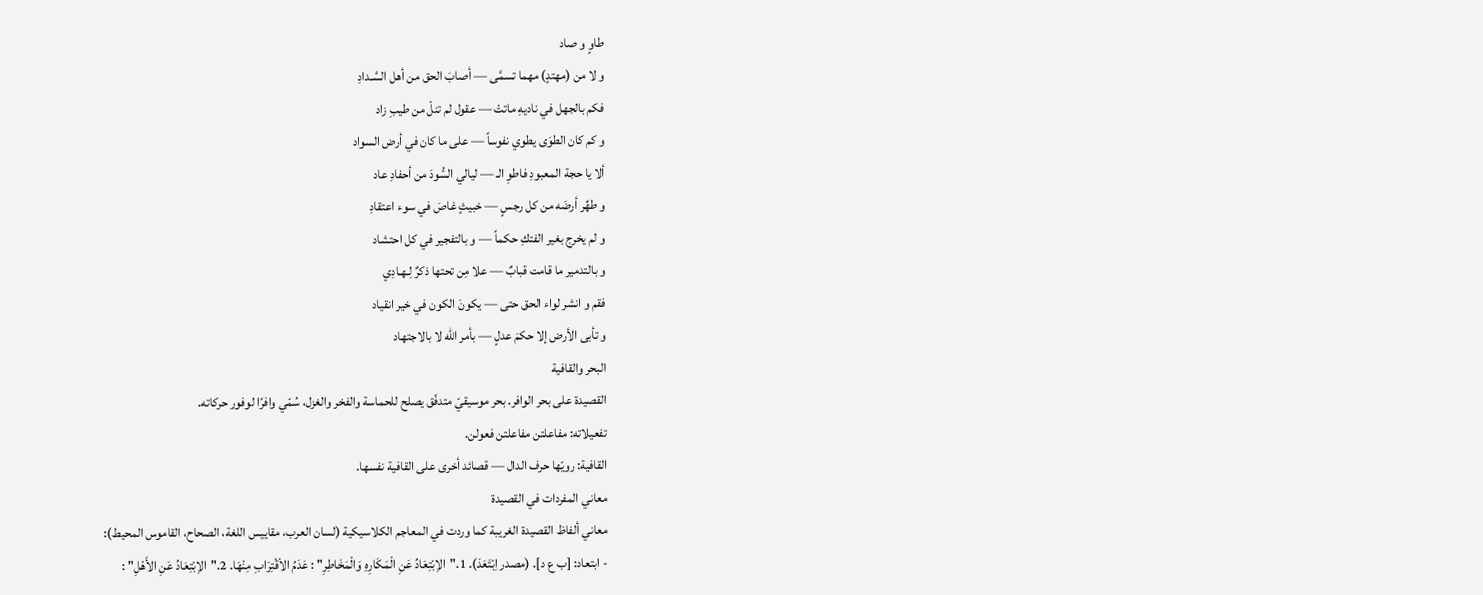طاوٍ و صاد
و لا من (مهتدٍ) مهما تسمَّى — أصابَ الحق من أهل السَّـدادِ
فكم بالجهل في ناديهِ ماتتْ — عقول لم تنلْ من طيبِ زاد
و كم كان الطوَى يطوي نفوساً — على ما كان في أرض السواد
ألا يا حجة المعبودِ فاطوِ الـ — ليالي السُّودَ من أحفادِ عاد
و طهِّر أرضَه من كل رجسٍ — خبيثٍ غاصَ في سوء اعتقادِ
و لم يخرج بغير الفتكِ حكماً — و بالتفجير في كل احتشاد
و بالتدمير ما قامت قبابٌ — علا مِن تحتها ذكرٌ لِـهـادِي
فقم و انشر لواء الحق حتى — يكونَ الكون في خير انقياد
و تأبى الأرض إلا حكمَ عدلٍ — بأمر الله لا بالاجتهاد
البحر والقافية
القصيدة على بحر الوافر. بحر موسيقيّ متدفّق يصلح للحماسة والفخر والغزل، سُمّي وافرًا لوفور حركاته.
تفعيلاته: مفاعلتن مفاعلتن فعولن.
القافية: رويّها حرف الدال — قصائد أخرى على القافية نفسها.
معاني المفردات في القصيدة
معاني ألفاظ القصيدة الغريبة كما وردت في المعاجم الكلاسيكية (لسان العرب، مقاييس اللغة، الصحاح، القاموس المحيط):
- ابتعاد: [ب ع د]. (مصدر اِبْتَعَدَ). 1."الاِبْتِعَادُ عَنِ الْمَكَارِهِ وَالْمَخَاطِرِ" : عَدَمُ الاْقْتِرَابِ مِنْهَا. 2."الاِبْتِعَادُ عَنِ الأَهْلِ" :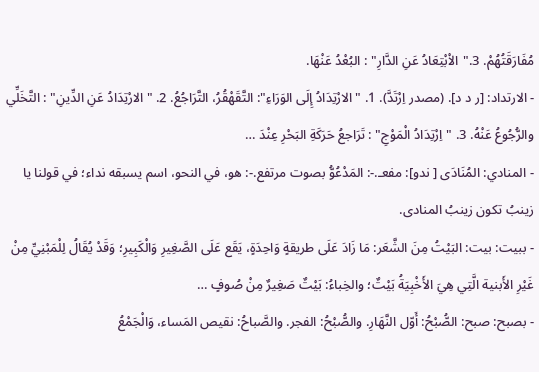مُفَارَقَتُهُمْ. 3."الاْبْتِعَادُ عَنِ الدَّارِ" : البُعْدُ عَنْهَا.
- الارتداد: [ر د د]. (مصدر اِرْتَدَّ). 1. "الارْتِدَادُ إِلَى الوَرَاءِ": التَّقَهْقُرُ، التَّرَاجُعُ. 2. "الارْتِدَادُ عَنِ الدِّينِ" : التَّخَلِّي والرُّجُوعُ عَنْهُ. 3. "اِرْتِدَادُ الْمَوْجِ" : تَرَاجعُ حَرَكَةِ البَحْرِ عِنْدَ …
- المنادي: المُنَادَى [ ندو]: مفعـ.-: المَدْعُوُّ بصوت مرتفع.-: هو، في النحو، اسم يسبقه نداء؛ في قولنا يا زينبُ تكون زينبُ المنادى.
- ببيت: بيت: البَيْتُ مِنَ الشَّعَر: مَا زَادَ عَلَى طريقةٍ وَاحِدَةٍ، يَقَع عَلَى الصَّغِيرِ وَالْكَبِيرِ؛ وَقَدْ يُقَالُ لِلْمَبْنِيِّ مِنْ غَيْرِ الأَبنية الَّتِي هِيَ الأَخْبِيَةُ بَيْتٌ؛ والخِباءُ: بَيْتٌ صَغِيرٌ مِنْ صُوفٍ …
- بصبح: صبح: الصُّبْحُ: أَوّل النَّهَارِ. والصُّبْحُ: الفجر. والصَّباحُ: نقيص المَساء، وَالْجَمْعُ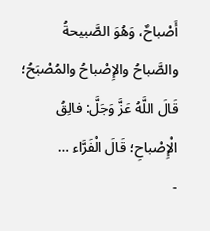أَصْباحٌ، وَهُوَ الصَّبيحةُ والصَّباحُ والإِصْباحُ والمُصْبَحُ؛ قَالَ اللَّهُ عَزَّ وَجَلَّ: فالِقُ الْإِصْباحِ؛ قَالَ الْفَرَّاء …
-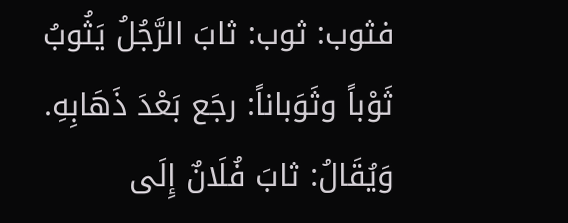فثوب: ثوب: ثابَ الرَّجُلُ يَثُوبُ ثَوْباً وثَوَباناً: رجَع بَعْدَ ذَهَابِهِ. وَيُقَالُ: ثابَ فُلَانٌ إِلَى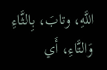اللَّهِ، وتابَ، بِالثَّاءِ وَالتَّاءِ، أَي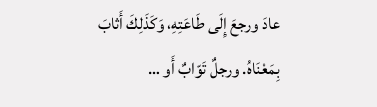عادَ ورجعَ إِلَى طَاعَتِهِ، وَكَذَلِكَ أَثابَ بِمَعْنَاهُ. ورجلٌ تَوّابٌ أَو …